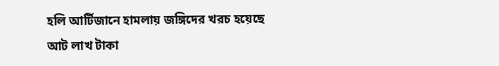হলি আর্টিজানে হামলায় জঙ্গিদের খরচ হয়েছে আট লাখ টাকা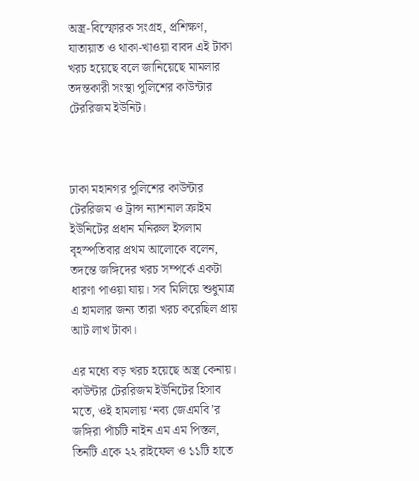অস্ত্র-বিস্ফোরক সংগ্রহ, প্রশিক্ষণ, যাতায়াত ও থাকা-খাওয়া বাবদ এই টাকা খরচ হয়েছে বলে জানিয়েছে মামলার তদন্তকারী সংস্থা পুলিশের কাউন্টার টেররিজম ইউনিট।



ঢাকা মহানগর পুলিশের কাউন্টার টেররিজম ও ট্রান্স ন্যাশনাল ক্রাইম ইউনিটের প্রধান মনিরুল ইসলাম বৃহস্পতিবার প্রথম আলোকে বলেন, তদন্তে জঙ্গিদের খরচ সম্পর্কে একটা ধারণা পাওয়া যায়। সব মিলিয়ে শুধুমাত্র এ হামলার জন্য তারা খরচ করেছিল প্রায় আট লাখ টাকা।

এর মধ্যে বড় খরচ হয়েছে অস্ত্র কেনায়। কাউন্টার টেররিজম ইউনিটের হিসাব মতে, ওই হামলায় ‘নব্য জেএমবি’র জঙ্গিরা পাঁচটি নাইন এম এম পিস্তল, তিনটি একে ২২ রাইফেল ও ১১টি হাতে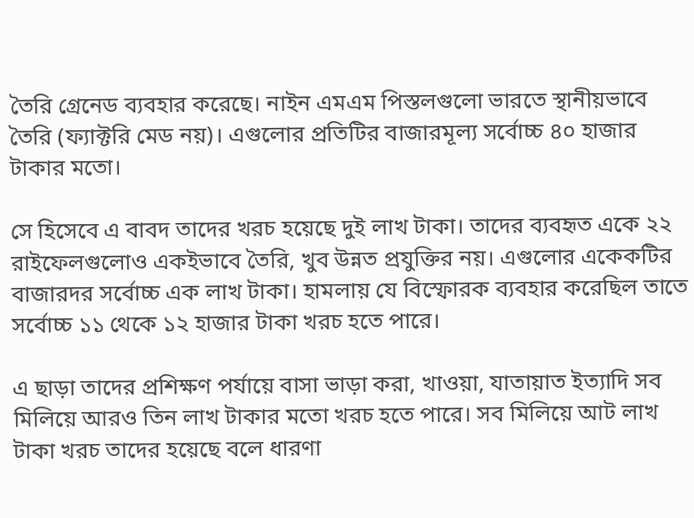তৈরি গ্রেনেড ব্যবহার করেছে। নাইন এমএম পিস্তলগুলো ভারতে স্থানীয়ভাবে তৈরি (ফ্যাক্টরি মেড নয়)। এগুলোর প্রতিটির বাজারমূল্য সর্বোচ্চ ৪০ হাজার টাকার মতো।

সে হিসেবে এ বাবদ তাদের খরচ হয়েছে দুই লাখ টাকা। তাদের ব্যবহৃত একে ২২ রাইফেলগুলোও একইভাবে তৈরি, খুব উন্নত প্রযুক্তির নয়। এগুলোর একেকটির বাজারদর সর্বোচ্চ এক লাখ টাকা। হামলায় যে বিস্ফোরক ব্যবহার করেছিল তাতে সর্বোচ্চ ১১ থেকে ১২ হাজার টাকা খরচ হতে পারে।

এ ছাড়া তাদের প্রশিক্ষণ পর্যায়ে বাসা ভাড়া করা, খাওয়া, যাতায়াত ইত্যাদি সব মিলিয়ে আরও তিন লাখ টাকার মতো খরচ হতে পারে। সব মিলিয়ে আট লাখ টাকা খরচ তাদের হয়েছে বলে ধারণা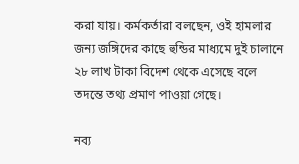করা যায়। কর্মকর্তারা বলছেন, ওই হামলার জন্য জঙ্গিদের কাছে হুন্ডির মাধ্যমে দুই চালানে ২৮ লাখ টাকা বিদেশ থেকে এসেছে বলে তদন্তে তথ্য প্রমাণ পাওয়া গেছে।

নব্য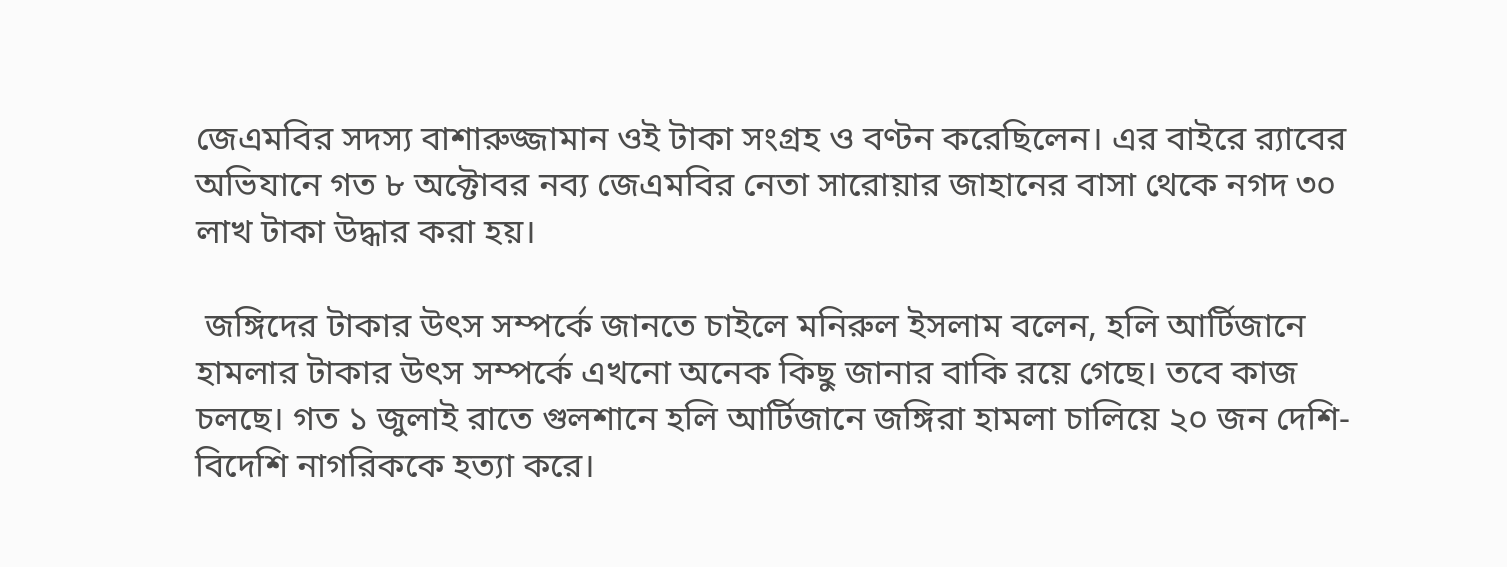জেএমবির সদস্য বাশারুজ্জামান ওই টাকা সংগ্রহ ও বণ্টন করেছিলেন। এর বাইরে র‍্যাবের অভিযানে গত ৮ অক্টোবর নব্য জেএমবির নেতা সারোয়ার জাহানের বাসা থেকে নগদ ৩০ লাখ টাকা উদ্ধার করা হয়।

 জঙ্গিদের টাকার উৎস সম্পর্কে জানতে চাইলে মনিরুল ইসলাম বলেন, হলি আর্টিজানে হামলার টাকার উৎস সম্পর্কে এখনো অনেক কিছু জানার বাকি রয়ে গেছে। তবে কাজ চলছে। গত ১ জুলাই রাতে গুলশানে হলি আর্টিজানে জঙ্গিরা হামলা চালিয়ে ২০ জন দেশি-বিদেশি নাগরিককে হত্যা করে।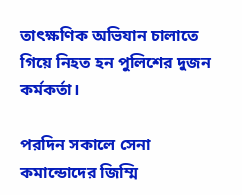তাৎক্ষণিক অভিযান চালাতে গিয়ে নিহত হন পুলিশের দুজন কর্মকর্তা।

পরদিন সকালে সেনা কমান্ডোদের জিম্মি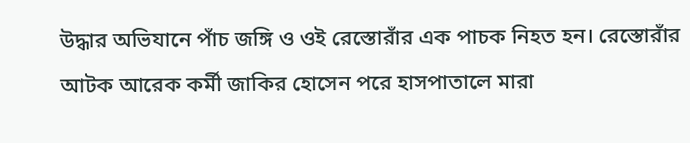উদ্ধার অভিযানে পাঁচ জঙ্গি ও ওই রেস্তোরাঁর এক পাচক নিহত হন। রেস্তোরাঁর আটক আরেক কর্মী জাকির হোসেন পরে হাসপাতালে মারা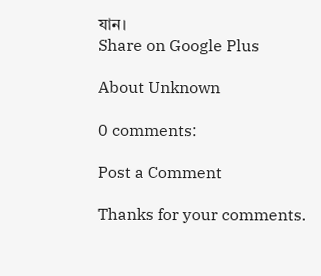যান।
Share on Google Plus

About Unknown

0 comments:

Post a Comment

Thanks for your comments.